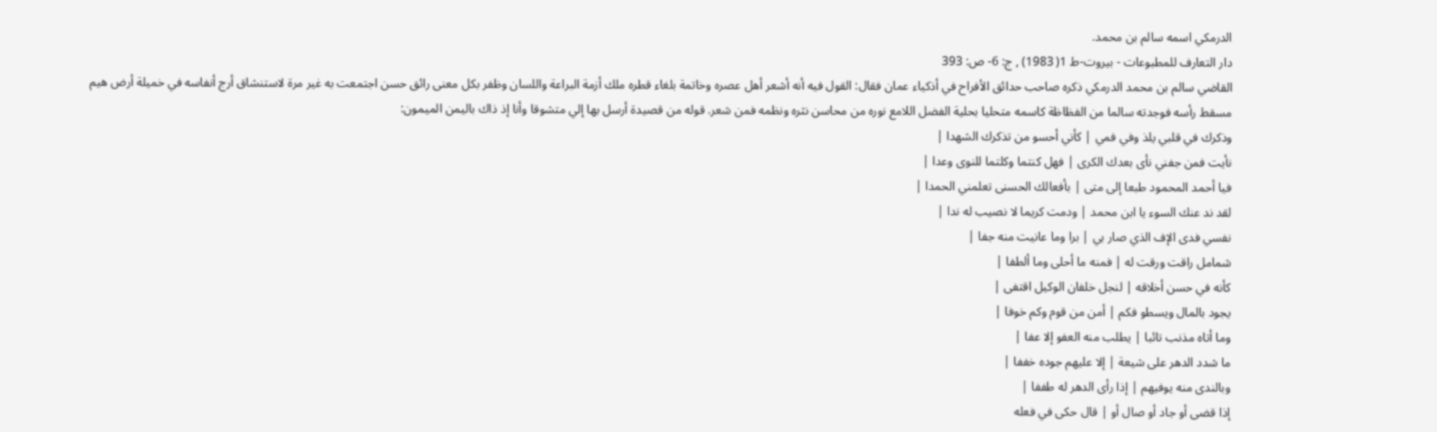الدرمكي اسمه سالم بن محمد.
دار التعارف للمطبوعات - بيروت-ط 1( 1983) , ج: 6- ص: 393
القاضي سالم بن محمد الدرمكي ذكره صاحب حدائق الأفراح في أذكياء عمان فقال: القول فيه أنه أشعر أهل عصره وخاتمة بلغاء قطره ملك أزمة البراعة واللسان وظفر بكل معنى رائق حسن اجتمعت به غير مرة لاستنشاق أرج أنفاسه في خميلة أرض هيم مسقط رأسه فوجدته سالما من الفظاظة كاسمه متحليا بحلية الفضل اللامع نوره من محاسن نثره ونظمه فمن شعر. قوله من قصيدة أرسل بها إلي متشوقا وأنا إذ ذاك باليمن الميمون:
وذكرك في قلبي يلذ وفي فمي | كأني أحسو من تذكرك الشهدا |
نأيت فمن جفني نأى بعدك الكرى | فهل كنتما وكلتما للنوى وعدا |
فيا أحمد المحمود طبعا إلى متى | بأفعالك الحسنى تعلمني الحمدا |
لقد ند عنك السوء يا ابن محمد | ودمت كريما لا نصيب له ندا |
نفسي فدى الإف الذي صار بي | برا وما عانيت منه جفا |
شمامل راقت ورقت له | فمنه ما أحلى وما ألطفا |
كأنه في حسن أخلاقه | لنجل خلفان الوكيل اقتفى |
يجود بالمال ويسطو فكم | أمن من قوم وكم خوفا |
وما أتاه مذنب تائبا | يطلب منه العفو إلا عفا |
ما شدد الدهر على شيعة | إلا عليهم جوده خففا |
وبالندى منه يوفيهم | إذا رأى الدهر له طففا |
إذا قضى أو جاد أو صال أو | قال حكى في فعله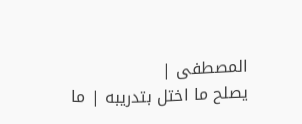المصطفى |
يصلح ما اختل بتدريبه | ما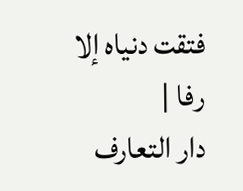فتقت دنياه إلا رفا |
دار التعارف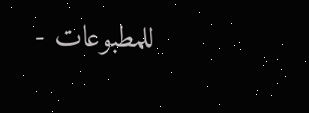للمطبوعات -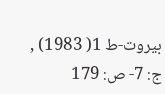بيروت-ط 1( 1983) , ج: 7- ص: 179